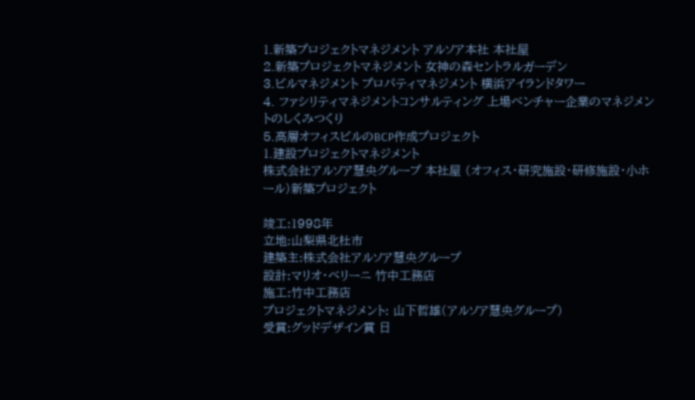1.新築プロジェクトマネジメント アルソア本社 本社屋
2.新築プロジェクトマネジメント 女神の森セントラルガーデン
3.ビルマネジメント プロパティマネジメント 横浜アイランドタワー
4. ファシリティマネジメントコンサルティング 上場ベンチャー企業のマネジメントのしくみつくり
5.高層オフィスビルのBCP作成プロジェクト
1.建設プロジェクトマネジメント
株式会社アルソア慧央グループ 本社屋 (オフィス・研究施設・研修施設・小ホール)新築プロジェクト

竣工:1998年
立地:山梨県北杜市
建築主:株式会社アルソア慧央グループ
設計:マリオ・ベリーニ 竹中工務店
施工:竹中工務店
プロジェクトマネジメント: 山下哲雄(アルソア慧央グループ)
受賞:グッドデザイン賞 日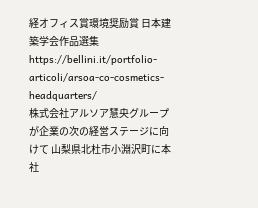経オフィス賞環境奨励賞 日本建築学会作品選集
https://bellini.it/portfolio-articoli/arsoa-co-cosmetics-headquarters/
株式会社アルソア慧央グループが企業の次の経営ステージに向けて 山梨県北杜市小淵沢町に本社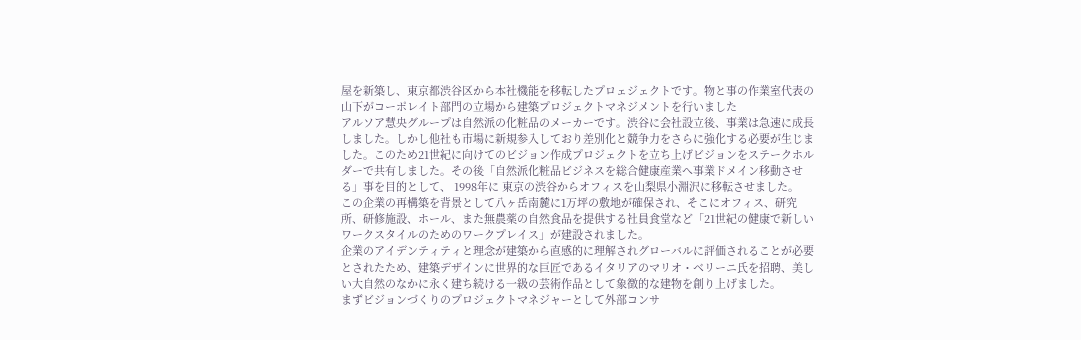屋を新築し、東京都渋谷区から本社機能を移転したプロェジェクトです。物と事の作業室代表の山下がコーポレイト部門の立場から建築プロジェクトマネジメントを行いました
アルソア慧央グループは自然派の化粧品のメーカーです。渋谷に会社設立後、事業は急速に成長しました。しかし他社も市場に新規参入しており差別化と競争力をさらに強化する必要が生じました。このため21世紀に向けてのビジョン作成プロジェクトを立ち上げビジョンをステークホルダーで共有しました。その後「自然派化粧品ビジネスを総合健康産業へ事業ドメイン移動させる」事を目的として、 1998年に 東京の渋谷からオフィスを山梨県小淵沢に移転させました。
この企業の再構築を背景として八ヶ岳南麓に1万坪の敷地が確保され、そこにオフィス、研究所、研修施設、ホール、また無農薬の自然食品を提供する社員食堂など「21世紀の健康で新しいワークスタイルのためのワークプレイス」が建設されました。
企業のアイデンティティと理念が建築から直感的に理解されグローバルに評価されることが必要とされたため、建築デザインに世界的な巨匠であるイタリアのマリオ・ベリーニ氏を招聘、美しい大自然のなかに永く建ち続ける一級の芸術作品として象徴的な建物を創り上げました。
まずビジョンづくりのプロジェクトマネジャーとして外部コンサ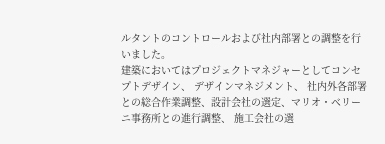ルタントのコントロールおよび社内部署との調整を行いました。
建築においてはプロジェクトマネジャーとしてコンセプトデザイン、 デザインマネジメント、 社内外各部署との総合作業調整、設計会社の選定、マリオ・ベリーニ事務所との進行調整、 施工会社の選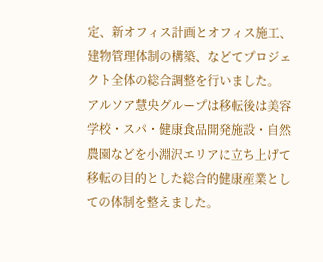定、新オフィス計画とオフィス施工、建物管理体制の構築、などてプロジェクト全体の総合調整を行いました。
アルソア慧央グループは移転後は美容学校・スパ・健康食品開発施設・自然農園などを小淵沢エリアに立ち上げて移転の目的とした総合的健康産業としての体制を整えました。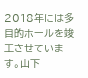2018年には多目的ホールを竣工させています。山下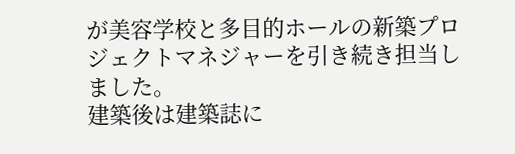が美容学校と多目的ホールの新築プロジェクトマネジャーを引き続き担当しました。
建築後は建築誌に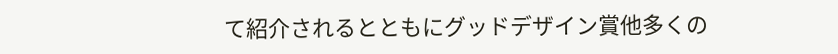て紹介されるとともにグッドデザイン賞他多くの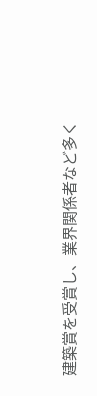建築賞を受賞し、業界関係者など多く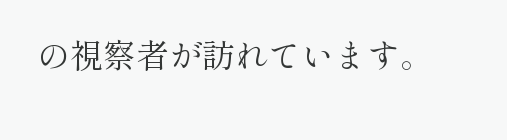の視察者が訪れています。